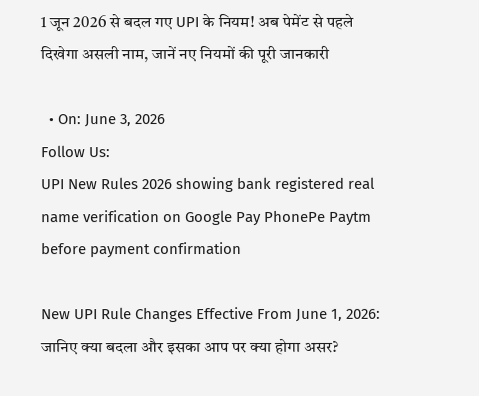1 जून 2026 से बदल गए UPI के नियम! अब पेमेंट से पहले दिखेगा असली नाम, जानें नए नियमों की पूरी जानकारी

  • On: June 3, 2026
Follow Us:
UPI New Rules 2026 showing bank registered real name verification on Google Pay PhonePe Paytm before payment confirmation

New UPI Rule Changes Effective From June 1, 2026: जानिए क्या बदला और इसका आप पर क्या होगा असर?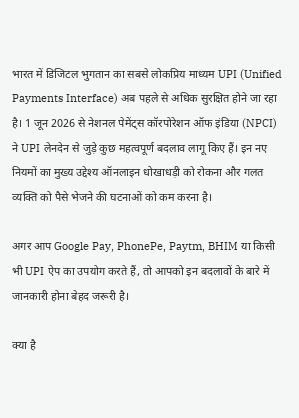भारत में डिजिटल भुगतान का सबसे लोकप्रिय माध्यम UPI (Unified Payments Interface) अब पहले से अधिक सुरक्षित होने जा रहा है। 1 जून 2026 से नेशनल पेमेंट्स कॉरपोरेशन ऑफ इंडिया (NPCI) ने UPI लेनदेन से जुड़े कुछ महत्वपूर्ण बदलाव लागू किए हैं। इन नए नियमों का मुख्य उद्देश्य ऑनलाइन धोखाधड़ी को रोकना और गलत व्यक्ति को पैसे भेजने की घटनाओं को कम करना है।

अगर आप Google Pay, PhonePe, Paytm, BHIM या किसी भी UPI ऐप का उपयोग करते हैं, तो आपको इन बदलावों के बारे में जानकारी होना बेहद जरूरी है।

क्या है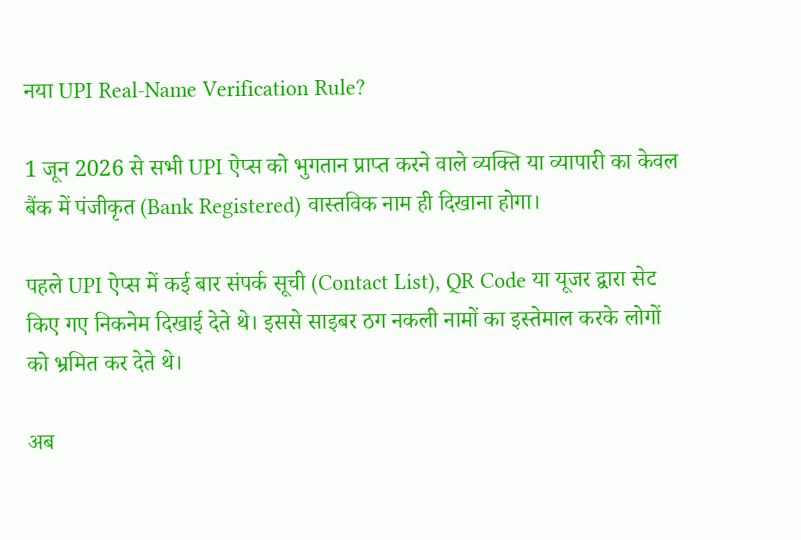नया UPI Real-Name Verification Rule?

1 जून 2026 से सभी UPI ऐप्स को भुगतान प्राप्त करने वाले व्यक्ति या व्यापारी का केवल बैंक में पंजीकृत (Bank Registered) वास्तविक नाम ही दिखाना होगा।

पहले UPI ऐप्स में कई बार संपर्क सूची (Contact List), QR Code या यूजर द्वारा सेट किए गए निकनेम दिखाई देते थे। इससे साइबर ठग नकली नामों का इस्तेमाल करके लोगों को भ्रमित कर देते थे।

अब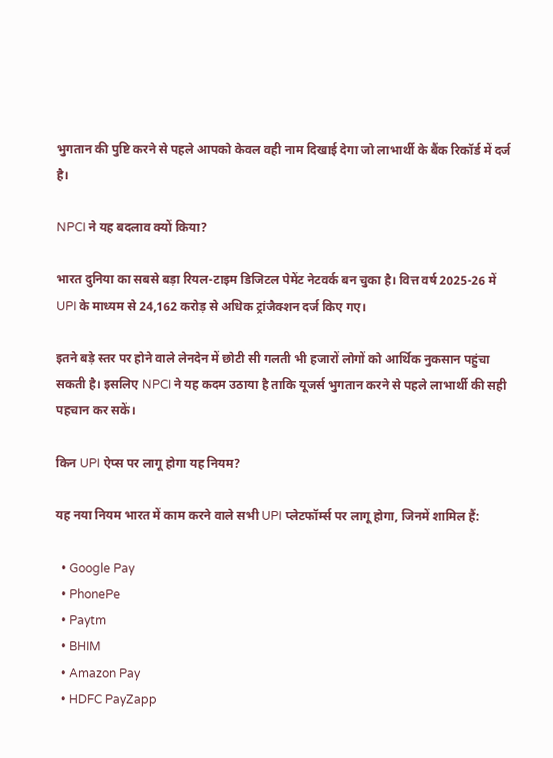भुगतान की पुष्टि करने से पहले आपको केवल वही नाम दिखाई देगा जो लाभार्थी के बैंक रिकॉर्ड में दर्ज है।

NPCI ने यह बदलाव क्यों किया?

भारत दुनिया का सबसे बड़ा रियल-टाइम डिजिटल पेमेंट नेटवर्क बन चुका है। वित्त वर्ष 2025-26 में UPI के माध्यम से 24,162 करोड़ से अधिक ट्रांजैक्शन दर्ज किए गए।

इतने बड़े स्तर पर होने वाले लेनदेन में छोटी सी गलती भी हजारों लोगों को आर्थिक नुकसान पहुंचा सकती है। इसलिए NPCI ने यह कदम उठाया है ताकि यूजर्स भुगतान करने से पहले लाभार्थी की सही पहचान कर सकें।

किन UPI ऐप्स पर लागू होगा यह नियम?

यह नया नियम भारत में काम करने वाले सभी UPI प्लेटफॉर्म्स पर लागू होगा, जिनमें शामिल हैं:

  • Google Pay
  • PhonePe
  • Paytm
  • BHIM
  • Amazon Pay
  • HDFC PayZapp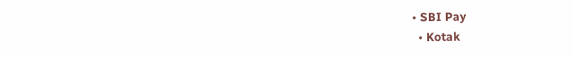• SBI Pay
  • Kotak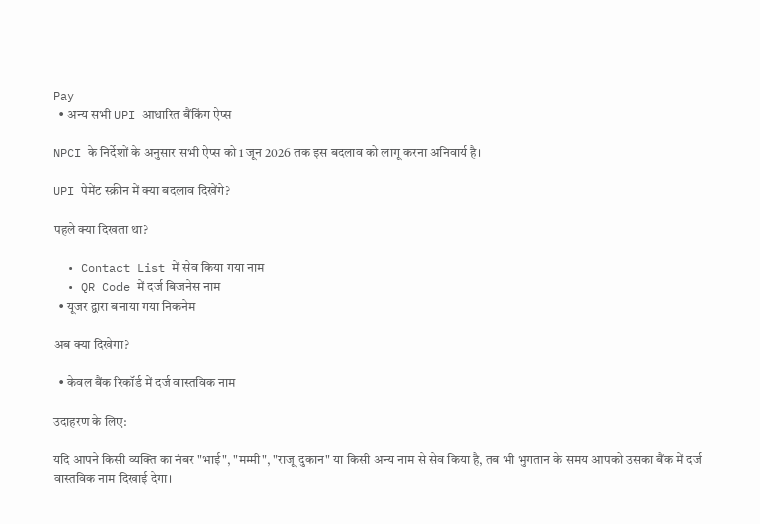Pay
  • अन्य सभी UPI आधारित बैंकिंग ऐप्स

NPCI के निर्देशों के अनुसार सभी ऐप्स को 1 जून 2026 तक इस बदलाव को लागू करना अनिवार्य है।

UPI पेमेंट स्क्रीन में क्या बदलाव दिखेंगे?

पहले क्या दिखता था?

  • Contact List में सेव किया गया नाम
  • QR Code में दर्ज बिजनेस नाम
  • यूजर द्वारा बनाया गया निकनेम

अब क्या दिखेगा?

  • केवल बैंक रिकॉर्ड में दर्ज वास्तविक नाम

उदाहरण के लिए:

यदि आपने किसी व्यक्ति का नंबर "भाई", "मम्मी", "राजू दुकान" या किसी अन्य नाम से सेव किया है, तब भी भुगतान के समय आपको उसका बैंक में दर्ज वास्तविक नाम दिखाई देगा।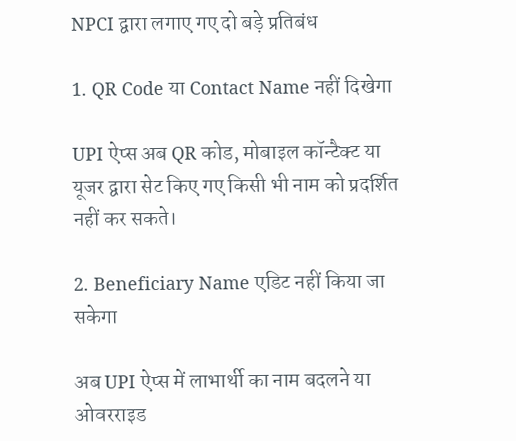NPCI द्वारा लगाए गए दो बड़े प्रतिबंध

1. QR Code या Contact Name नहीं दिखेगा

UPI ऐप्स अब QR कोड, मोबाइल कॉन्टैक्ट या यूजर द्वारा सेट किए गए किसी भी नाम को प्रदर्शित नहीं कर सकते।

2. Beneficiary Name एडिट नहीं किया जा सकेगा

अब UPI ऐप्स में लाभार्थी का नाम बदलने या ओवरराइड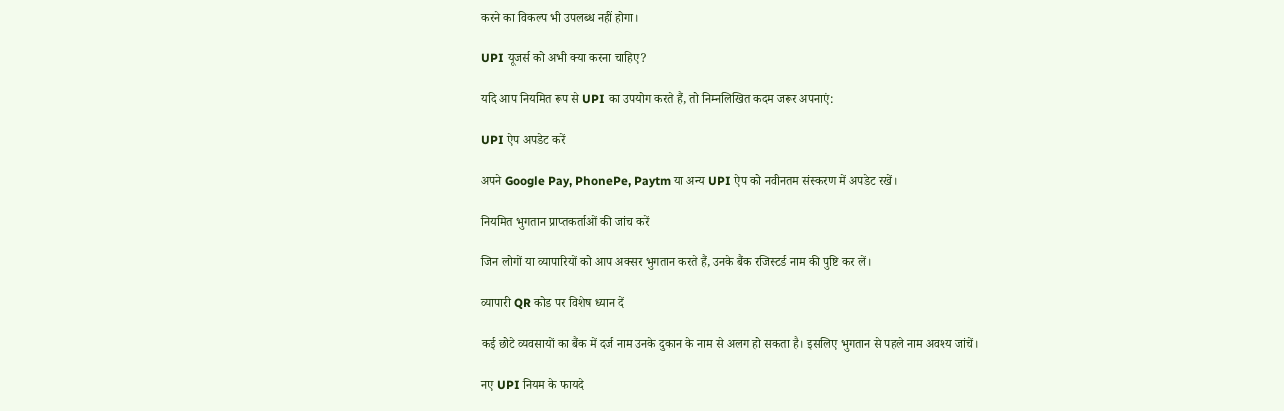करने का विकल्प भी उपलब्ध नहीं होगा।

UPI यूजर्स को अभी क्या करना चाहिए?

यदि आप नियमित रूप से UPI का उपयोग करते हैं, तो निम्नलिखित कदम जरूर अपनाएं:

UPI ऐप अपडेट करें

अपने Google Pay, PhonePe, Paytm या अन्य UPI ऐप को नवीनतम संस्करण में अपडेट रखें।

नियमित भुगतान प्राप्तकर्ताओं की जांच करें

जिन लोगों या व्यापारियों को आप अक्सर भुगतान करते हैं, उनके बैंक रजिस्टर्ड नाम की पुष्टि कर लें।

व्यापारी QR कोड पर विशेष ध्यान दें

कई छोटे व्यवसायों का बैंक में दर्ज नाम उनके दुकान के नाम से अलग हो सकता है। इसलिए भुगतान से पहले नाम अवश्य जांचें।

नए UPI नियम के फायदे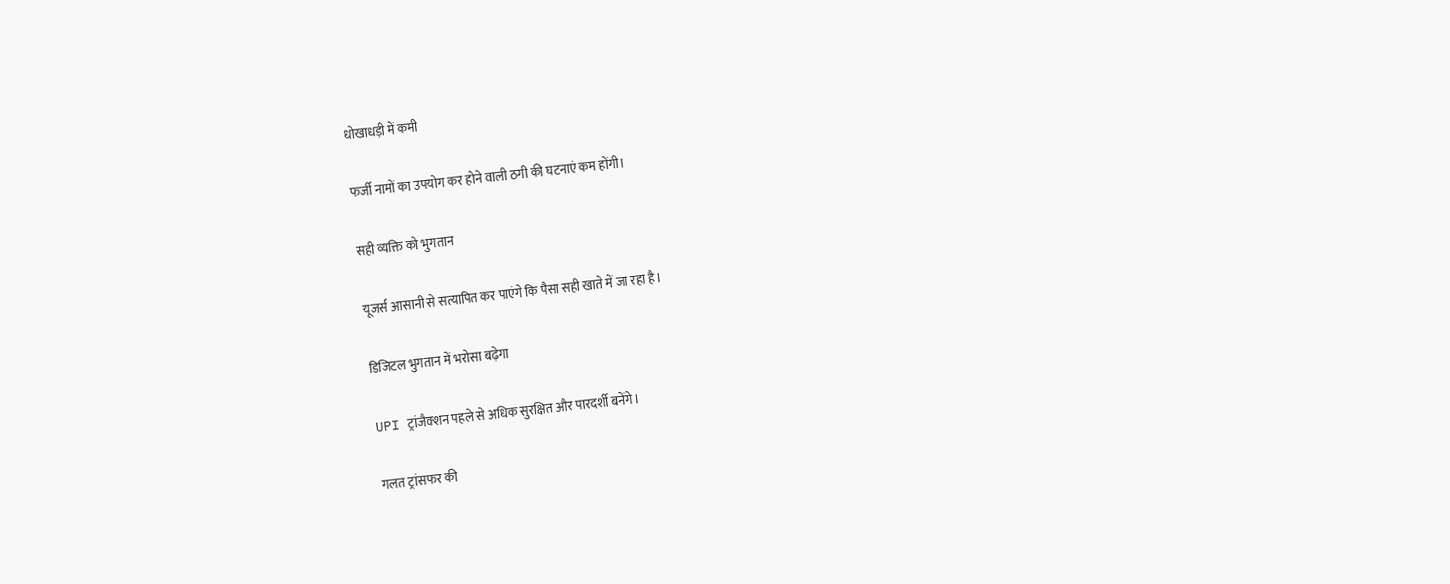धोखाधड़ी में कमी

फर्जी नामों का उपयोग कर होने वाली ठगी की घटनाएं कम होंगी।

सही व्यक्ति को भुगतान

यूजर्स आसानी से सत्यापित कर पाएंगे कि पैसा सही खाते में जा रहा है।

डिजिटल भुगतान में भरोसा बढ़ेगा

UPI ट्रांजैक्शन पहले से अधिक सुरक्षित और पारदर्शी बनेंगे।

गलत ट्रांसफर की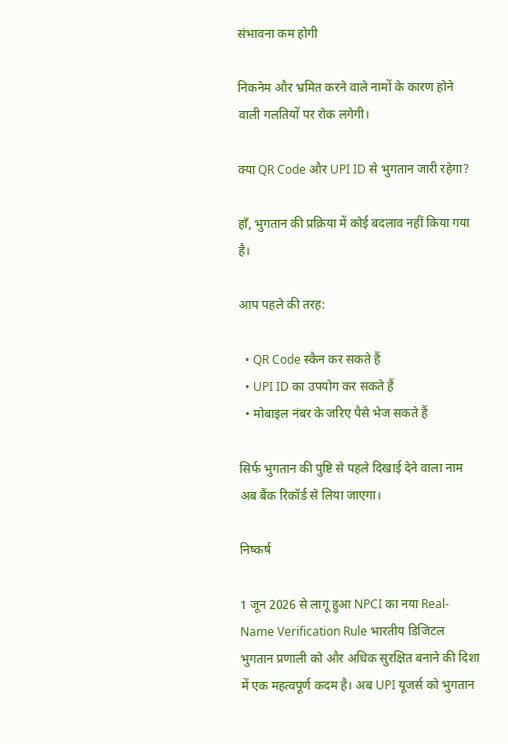संभावना कम होगी

निकनेम और भ्रमित करने वाले नामों के कारण होने वाली गलतियों पर रोक लगेगी।

क्या QR Code और UPI ID से भुगतान जारी रहेगा?

हाँ, भुगतान की प्रक्रिया में कोई बदलाव नहीं किया गया है।

आप पहले की तरह:

  • QR Code स्कैन कर सकते हैं
  • UPI ID का उपयोग कर सकते हैं
  • मोबाइल नंबर के जरिए पैसे भेज सकते हैं

सिर्फ भुगतान की पुष्टि से पहले दिखाई देने वाला नाम अब बैंक रिकॉर्ड से लिया जाएगा।

निष्कर्ष

1 जून 2026 से लागू हुआ NPCI का नया Real-Name Verification Rule भारतीय डिजिटल भुगतान प्रणाली को और अधिक सुरक्षित बनाने की दिशा में एक महत्वपूर्ण कदम है। अब UPI यूजर्स को भुगतान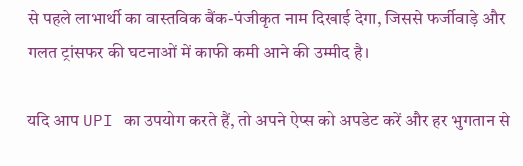से पहले लाभार्थी का वास्तविक बैंक-पंजीकृत नाम दिखाई देगा, जिससे फर्जीवाड़े और गलत ट्रांसफर की घटनाओं में काफी कमी आने की उम्मीद है।

यदि आप UPI का उपयोग करते हैं, तो अपने ऐप्स को अपडेट करें और हर भुगतान से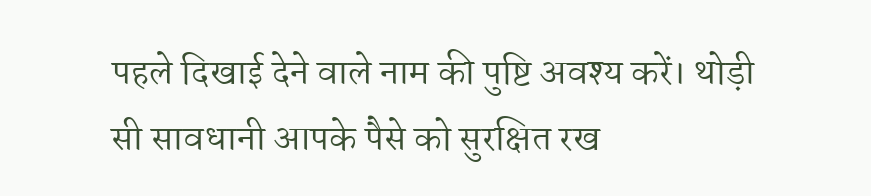पहले दिखाई देने वाले नाम की पुष्टि अवश्य करें। थोड़ी सी सावधानी आपके पैसे को सुरक्षित रख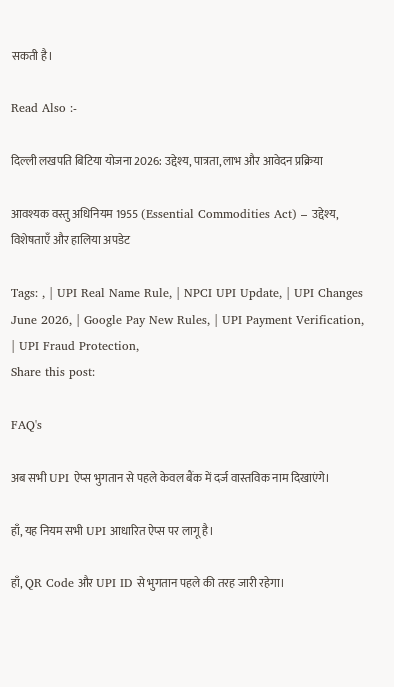सकती है।

Read Also :-

दिल्ली लखपति बिटिया योजना 2026: उद्देश्य, पात्रता, लाभ और आवेदन प्रक्रिया

आवश्यक वस्तु अधिनियम 1955 (Essential Commodities Act) – उद्देश्य, विशेषताएँ और हालिया अपडेट

Tags: , | UPI Real Name Rule, | NPCI UPI Update, | UPI Changes June 2026, | Google Pay New Rules, | UPI Payment Verification, | UPI Fraud Protection,
Share this post:

FAQ's

अब सभी UPI ऐप्स भुगतान से पहले केवल बैंक में दर्ज वास्तविक नाम दिखाएंगे।

हाँ, यह नियम सभी UPI आधारित ऐप्स पर लागू है।

हाँ, QR Code और UPI ID से भुगतान पहले की तरह जारी रहेगा।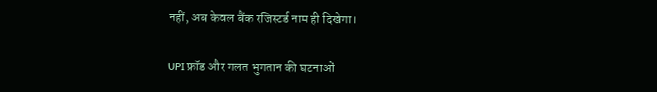नहीं, अब केवल बैंक रजिस्टर्ड नाम ही दिखेगा।

UPI फ्रॉड और गलत भुगतान की घटनाओं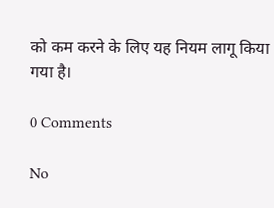को कम करने के लिए यह नियम लागू किया गया है।

0 Comments

No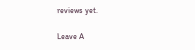reviews yet.

Leave A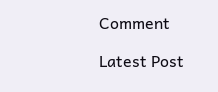Comment

Latest Post